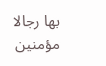بها رجالا مؤمنين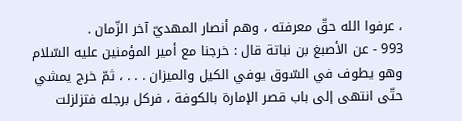، عرفوا الله حقّ معرفته ، وهم أنصار المهديّ آخر الزّمان .
993 - عن الأصبغ بن نباتة قال : خرجنا مع أمير المؤمنين عليه السّلام وهو يطوف في السّوق يوفي الكيل والميزان . . . ، ثمّ خرج يمشي حتّى انتهى إلى باب قصر الإمارة بالكوفة ، فركل برجله فتزلزلت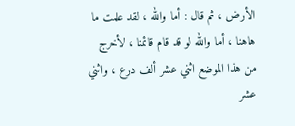الأرض ، ثم قال : أما والله ، لقد علمت ما هاهنا ، أما والله لو قد قام قائمنا ، لأخرج من هذا الموضع اثني عشر ألف درع ، واثني عشر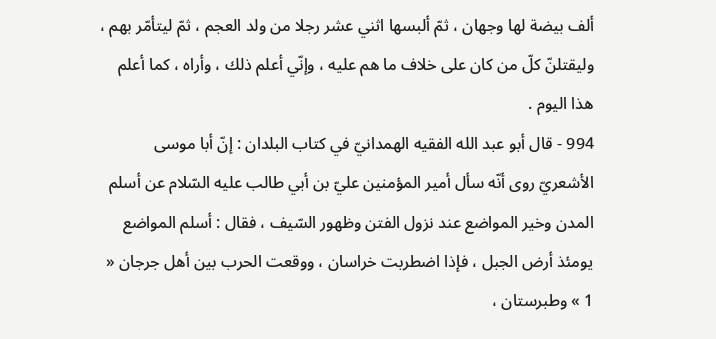ألف بيضة لها وجهان ، ثمّ ألبسها اثني عشر رجلا من ولد العجم ، ثمّ ليتأمّر بهم ، وليقتلنّ كلّ من كان على خلاف ما هم عليه ، وإنّي أعلم ذلك ، وأراه ، كما أعلم هذا اليوم .
994 - قال أبو عبد الله الفقيه الهمدانيّ في كتاب البلدان : إنّ أبا موسى الأشعريّ روى أنّه سأل أمير المؤمنين عليّ بن أبي طالب عليه السّلام عن أسلم المدن وخير المواضع عند نزول الفتن وظهور السّيف ، فقال : أسلم المواضع يومئذ أرض الجبل ، فإذا اضطربت خراسان ، ووقعت الحرب بين أهل جرجان « 1 » وطبرستان ،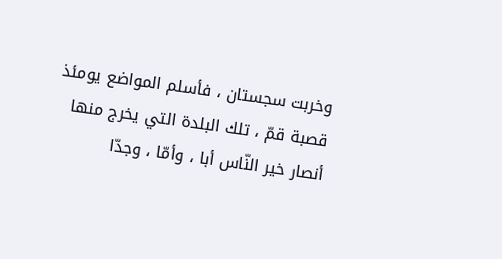وخربت سجستان ، فأسلم المواضع يومئذ قصبة قمّ ، تلك البلدة التي يخرج منها أنصار خير النّاس أبا ، وأمّا ، وجدّا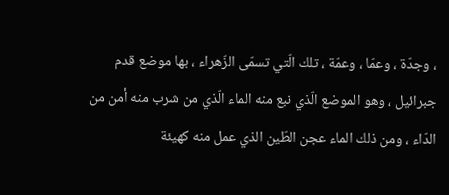، وجدّة ، وعمّا ، وعمّة ، تلك الّتي تسمّى الزّهراء ، بها موضع قدم جبرائيل ، وهو الموضع الّذي نبع منه الماء الّذي من شرب منه أمن من الدّاء ، ومن ذلك الماء عجن الطّين الذي عمل منه كهيئة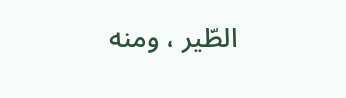الطّير ، ومنه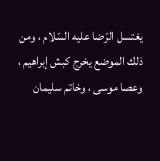يغتسل الرّضا عليه السّلام ، ومن ذلك الموضع يخرج كبش إبراهيم ، وعصا موسى ، وخاتم سليمان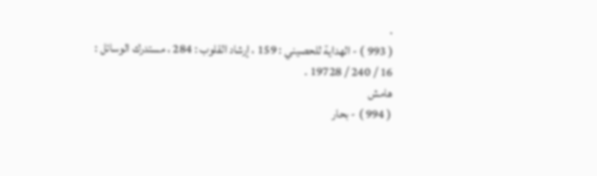.
( 993 ) - الهداية للحصيني : 159 ، إرشاد القلوب : 284 ، مستدرك الوسائل :
16 / 240 / 19728 .
هامش
( 994 ) - بحار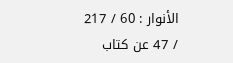الأنوار : 60 / 217 / 47 عن كتاب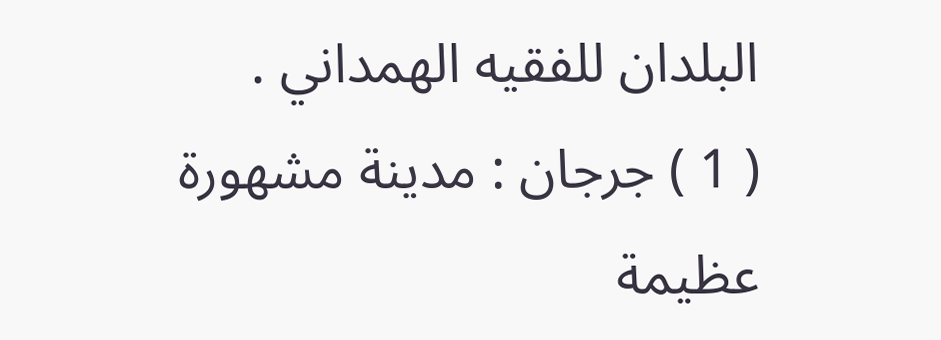البلدان للفقيه الهمداني .
( 1 ) جرجان : مدينة مشهورة عظيمة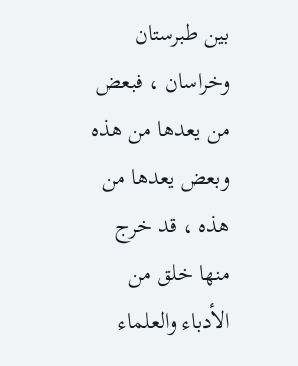بين طبرستان وخراسان ، فبعض من يعدها من هذه وبعض يعدها من هذه ، قد خرج منها خلق من الأدباء والعلماء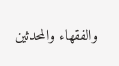والفقهاء والمحدثين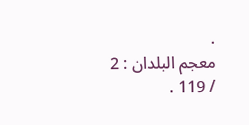.
معجم البلدان : 2 / 119 .